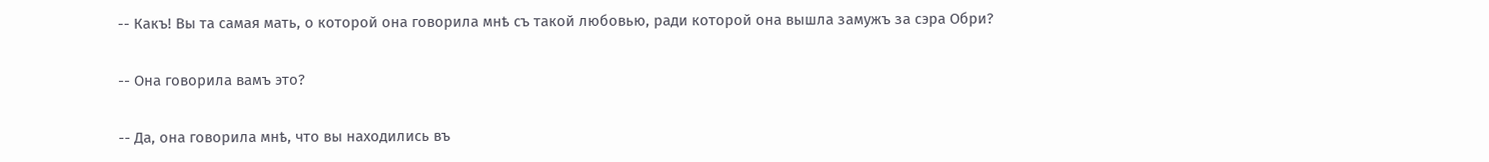-- Какъ! Вы та самая мать, о которой она говорила мнѣ съ такой любовью, ради которой она вышла замужъ за сэра Обри?

-- Она говорила вамъ это?

-- Да, она говорила мнѣ, что вы находились въ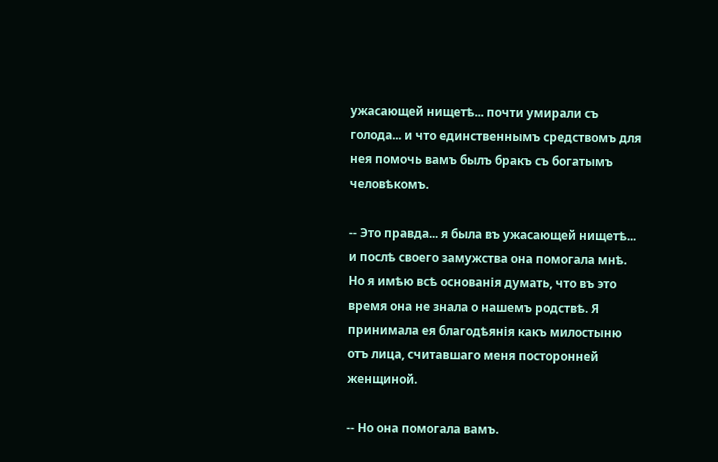ужасающей нищетѣ... почти умирали съ голода... и что единственнымъ средствомъ для нея помочь вамъ былъ бракъ съ богатымъ человѣкомъ.

-- Это правда... я была въ ужасающей нищетѣ... и послѣ своего замужства она помогала мнѣ. Но я имѣю всѣ основанія думать, что въ это время она не знала о нашемъ родствѣ. Я принимала ея благодѣянія какъ милостыню отъ лица, считавшаго меня посторонней женщиной.

-- Но она помогала вамъ.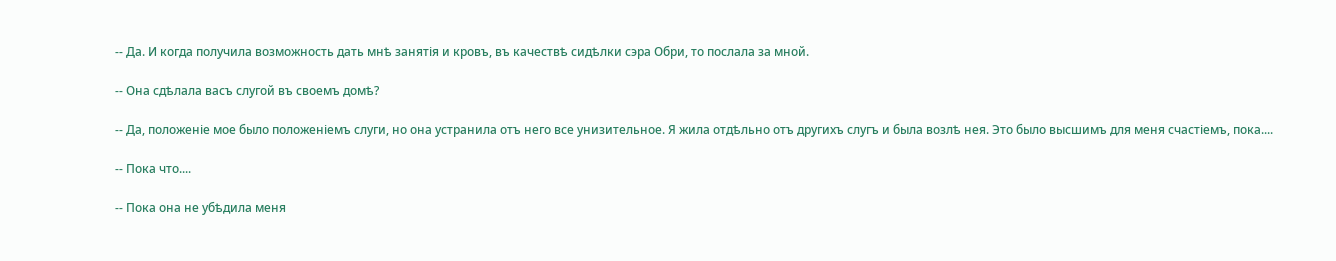-- Да. И когда получила возможность дать мнѣ занятія и кровъ, въ качествѣ сидѣлки сэра Обри, то послала за мной.

-- Она сдѣлала васъ слугой въ своемъ домѣ?

-- Да, положеніе мое было положеніемъ слуги, но она устранила отъ него все унизительное. Я жила отдѣльно отъ другихъ слугъ и была возлѣ нея. Это было высшимъ для меня счастіемъ, пока....

-- Пока что....

-- Пока она не убѣдила меня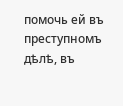помочь ей въ преступномъ дѣлѣ, въ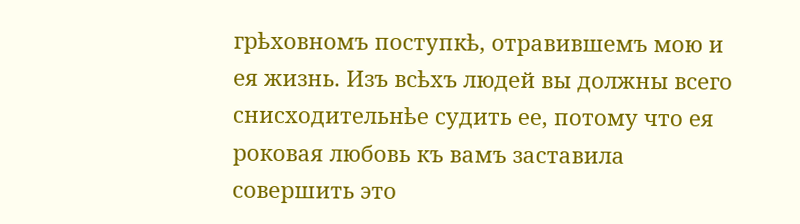грѣховномъ поступкѣ, отравившемъ мою и ея жизнь. Изъ всѣхъ людей вы должны всего снисходительнѣе судить ее, потому что ея роковая любовь къ вамъ заставила совершить это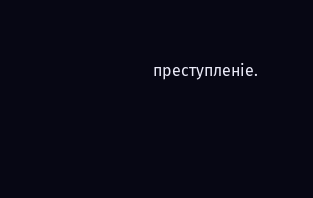преступленіе.